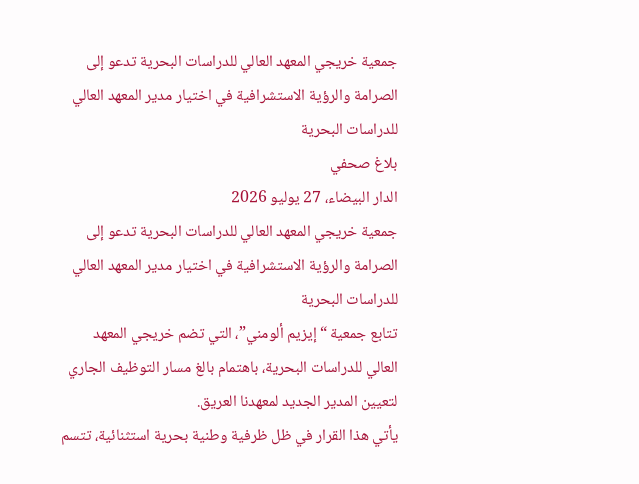جمعية خريجي المعهد العالي للدراسات البحرية تدعو إلى الصرامة والرؤية الاستشرافية في اختيار مدير المعهد العالي للدراسات البحرية
بلاغ صحفي
الدار البيضاء، 27 يوليو 2026
جمعية خريجي المعهد العالي للدراسات البحرية تدعو إلى الصرامة والرؤية الاستشرافية في اختيار مدير المعهد العالي للدراسات البحرية
تتابع جمعية “إيزيم ألومني”، التي تضم خريجي المعهد العالي للدراسات البحرية، باهتمام بالغ مسار التوظيف الجاري لتعيين المدير الجديد لمعهدنا العريق.
يأتي هذا القرار في ظل ظرفية وطنية بحرية استثنائية، تتسم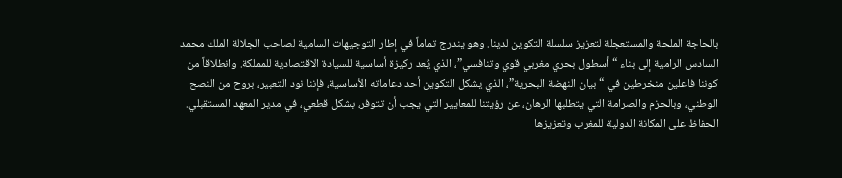بالحاجة الملحة والمستعجلة لتعزيز سلسلة التكوين لدينا. وهو يندرج تماماً في إطار التوجيهات السامية لصاحب الجلالة الملك محمد السادس الرامية إلى بناء “أسطول بحري مغربي قوي وتنافسي”، الذي يُعد ركيزة أساسية للسيادة الاقتصادية للمملكة. وانطلاقاً من كوننا فاعلين منخرطين في “بيان النهضة البحرية”، الذي يشكل التكوين أحد دعاماته الأساسية، فإننا نود التعبير، بروح من النصح الوطني، وبالحزم والصرامة التي يتطلبها الرهان، عن رؤيتنا للمعايير التي يجب أن تتوفر، بشكل قطعي، في مدير المعهد المستقبلي.
الحفاظ على المكانة الدولية للمغرب وتعزيزها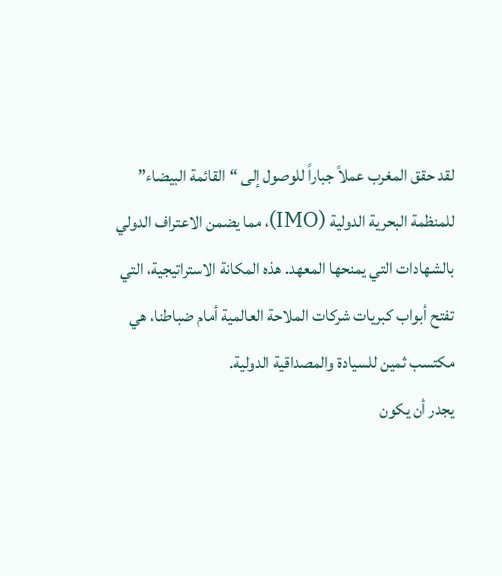لقد حقق المغرب عملاً جباراً للوصول إلى “القائمة البيضاء” للمنظمة البحرية الدولية (IMO)، مما يضمن الاعتراف الدولي بالشهادات التي يمنحها المعهد. هذه المكانة الاستراتيجية، التي تفتح أبواب كبريات شركات الملاحة العالمية أمام ضباطنا، هي مكتسب ثمين للسيادة والمصداقية الدولية.
يجدر أن يكون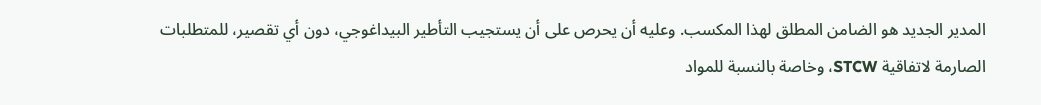المدير الجديد هو الضامن المطلق لهذا المكسب. وعليه أن يحرص على أن يستجيب التأطير البيداغوجي، دون أي تقصير، للمتطلبات الصارمة لاتفاقية STCW، وخاصة بالنسبة للمواد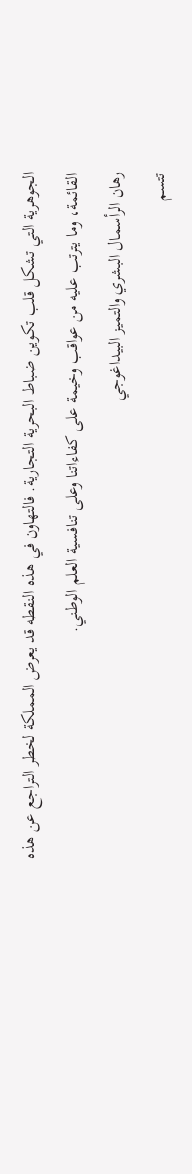الجوهرية التي تشكل قلب تكوين ضباط البحرية التجارية. فالتهاون في هذه النقطه قد يعرض المملكة لخطر التراجع عن هذه القائمة، وما يترتب عليه من عواقب وخيمة على كفاءاتنا وعلى تنافسية العلم الوطني.
رهان الرأسمال البشري والتميز البيداغوجي
تتسم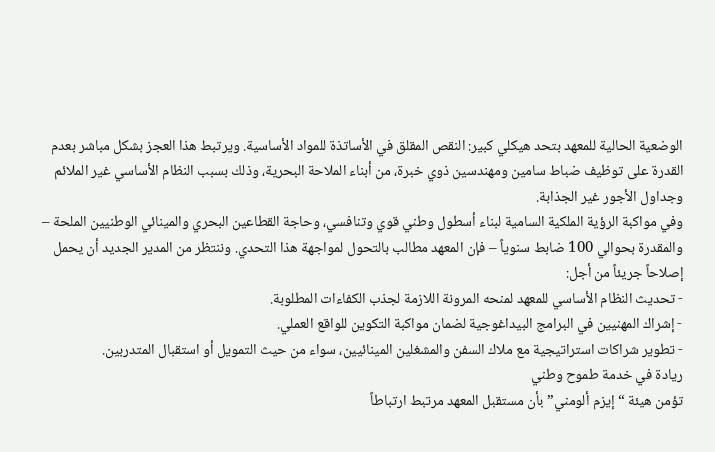الوضعية الحالية للمعهد بتحد هيكلي كبير: النقص المقلق في الأساتذة للمواد الأساسية. ويرتبط هذا العجز بشكل مباشر بعدم القدرة على توظيف ضباط سامين ومهندسين ذوي خبرة، من أبناء الملاحة البحرية، وذلك بسبب النظام الأساسي غير الملائم وجداول الأجور غير الجذابة.
وفي مواكبة الرؤية الملكية السامية لبناء أسطول وطني قوي وتنافسي، وحاجة القطاعين البحري والمينائي الوطنيين الملحة – والمقدرة بحوالي 100 ضابط سنوياً – فإن المعهد مطالب بالتحول لمواجهة هذا التحدي. وننتظر من المدير الجديد أن يحمل إصلاحاً جريئاً من أجل:
- تحديث النظام الأساسي للمعهد لمنحه المرونة اللازمة لجذب الكفاءات المطلوبة.
- إشراك المهنيين في البرامج البيداغوجية لضمان مواكبة التكوين للواقع العملي.
- تطوير شراكات استراتيجية مع ملاك السفن والمشغلين المينائيين، سواء من حيث التمويل أو استقبال المتدربين.
ريادة في خدمة طموح وطني
تؤمن هيئة “إيزم ألومني” بأن مستقبل المعهد مرتبط ارتباطاً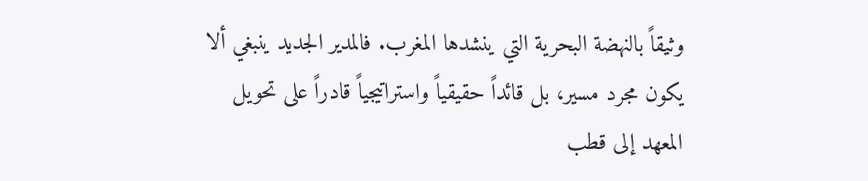وثيقاً بالنهضة البحرية التي ينشدها المغرب. فالمدير الجديد ينبغي ألا يكون مجرد مسير، بل قائداً حقيقياً واستراتيجياً قادراً على تحويل المعهد إلى قطب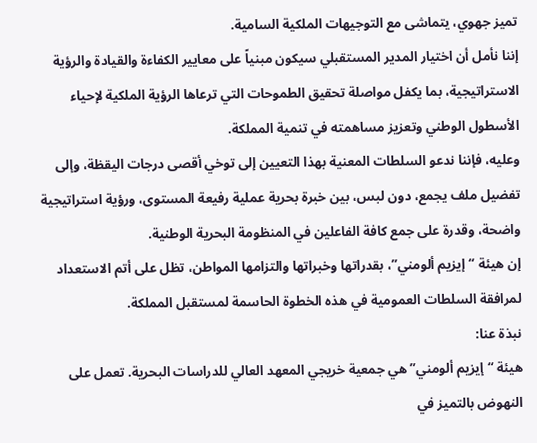تميز جهوي، يتماشى مع التوجيهات الملكية السامية.
إننا نأمل أن اختيار المدير المستقبلي سيكون مبنياً على معايير الكفاءة والقيادة والرؤية الاستراتيجية، بما يكفل مواصلة تحقيق الطموحات التي ترعاها الرؤية الملكية لإحياء الأسطول الوطني وتعزيز مساهمته في تنمية المملكة.
وعليه، فإننا ندعو السلطات المعنية بهذا التعيين إلى توخي أقصى درجات اليقظة، وإلى تفضيل ملف يجمع، دون لبس، بين خبرة بحرية عملية رفيعة المستوى، ورؤية استراتيجية واضحة، وقدرة على جمع كافة الفاعلين في المنظومة البحرية الوطنية.
إن هيئة “إيزيم ألومني”، بقدراتها وخبراتها والتزامها المواطن، تظل على أتم الاستعداد لمرافقة السلطات العمومية في هذه الخطوة الحاسمة لمستقبل المملكة.
نبذة عنا:
هيئة “إيزيم ألومني” هي جمعية خريجي المعهد العالي للدراسات البحرية. تعمل على النهوض بالتميز في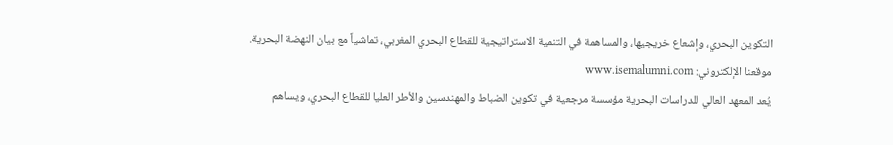التكوين البحري، وإشعاع خريجيها، والمساهمة في التنمية الاستراتيجية للقطاع البحري المغربي، تماشياً مع بيان النهضة البحرية.
موقعنا الإلكتروني: www.isemalumni.com
يُعد المعهد العالي للدراسات البحرية مؤسسة مرجعية في تكوين الضباط والمهندسين والأطر العليا للقطاع البحري، ويساهم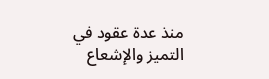منذ عدة عقود في التميز والإشعاع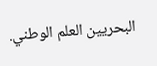البحريين العلم الوطني.